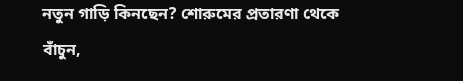নতুন গাড়ি কিনছেন? শোরুমের প্রতারণা থেকে বাঁচুন,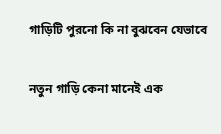গাড়িটি পুরনো কি না বুঝবেন যেভাবে

নতুন গাড়ি কেনা মানেই এক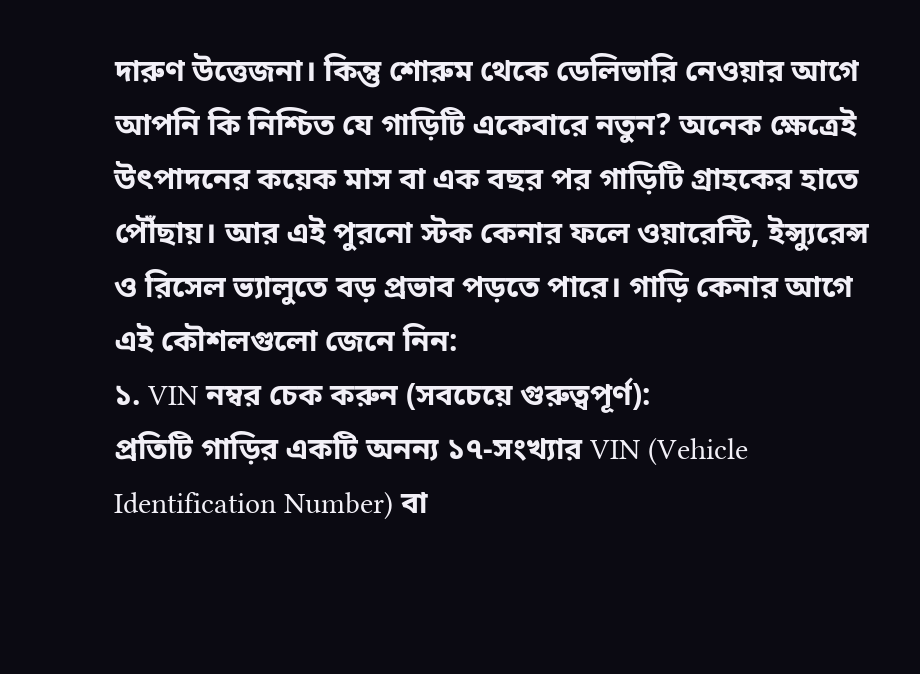দারুণ উত্তেজনা। কিন্তু শোরুম থেকে ডেলিভারি নেওয়ার আগে আপনি কি নিশ্চিত যে গাড়িটি একেবারে নতুন? অনেক ক্ষেত্রেই উৎপাদনের কয়েক মাস বা এক বছর পর গাড়িটি গ্রাহকের হাতে পৌঁছায়। আর এই পুরনো স্টক কেনার ফলে ওয়ারেন্টি, ইন্স্যুরেন্স ও রিসেল ভ্যালুতে বড় প্রভাব পড়তে পারে। গাড়ি কেনার আগে এই কৌশলগুলো জেনে নিন:
১. VIN নম্বর চেক করুন (সবচেয়ে গুরুত্বপূর্ণ):
প্রতিটি গাড়ির একটি অনন্য ১৭-সংখ্যার VIN (Vehicle Identification Number) বা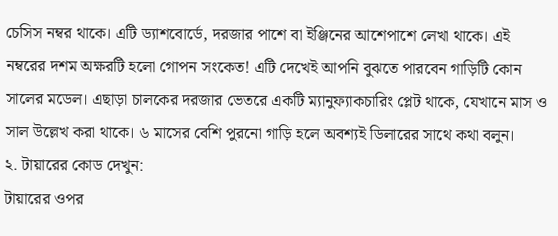চেসিস নম্বর থাকে। এটি ড্যাশবোর্ডে, দরজার পাশে বা ইঞ্জিনের আশেপাশে লেখা থাকে। এই নম্বরের দশম অক্ষরটি হলো গোপন সংকেত! এটি দেখেই আপনি বুঝতে পারবেন গাড়িটি কোন সালের মডেল। এছাড়া চালকের দরজার ভেতরে একটি ম্যানুফ্যাকচারিং প্লেট থাকে, যেখানে মাস ও সাল উল্লেখ করা থাকে। ৬ মাসের বেশি পুরনো গাড়ি হলে অবশ্যই ডিলারের সাথে কথা বলুন।
২. টায়ারের কোড দেখুন:
টায়ারের ওপর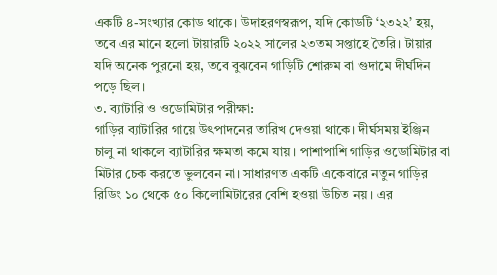একটি ৪-সংখ্যার কোড থাকে। উদাহরণস্বরূপ, যদি কোডটি ‘২৩২২’ হয়, তবে এর মানে হলো টায়ারটি ২০২২ সালের ২৩তম সপ্তাহে তৈরি। টায়ার যদি অনেক পুরনো হয়, তবে বুঝবেন গাড়িটি শোরুম বা গুদামে দীর্ঘদিন পড়ে ছিল।
৩. ব্যাটারি ও ওডোমিটার পরীক্ষা:
গাড়ির ব্যাটারির গায়ে উৎপাদনের তারিখ দেওয়া থাকে। দীর্ঘসময় ইঞ্জিন চালু না থাকলে ব্যাটারির ক্ষমতা কমে যায়। পাশাপাশি গাড়ির ওডোমিটার বা মিটার চেক করতে ভুলবেন না। সাধারণত একটি একেবারে নতুন গাড়ির রিডিং ১০ থেকে ৫০ কিলোমিটারের বেশি হওয়া উচিত নয়। এর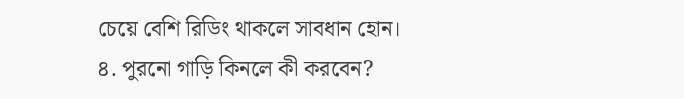চেয়ে বেশি রিডিং থাকলে সাবধান হোন।
৪. পুরনো গাড়ি কিনলে কী করবেন?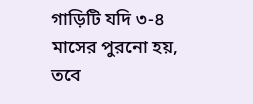গাড়িটি যদি ৩-৪ মাসের পুরনো হয়, তবে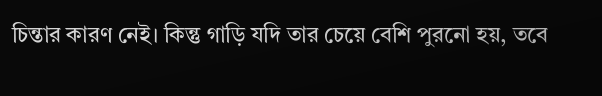চিন্তার কারণ নেই। কিন্তু গাড়ি যদি তার চেয়ে বেশি পুরনো হয়, তবে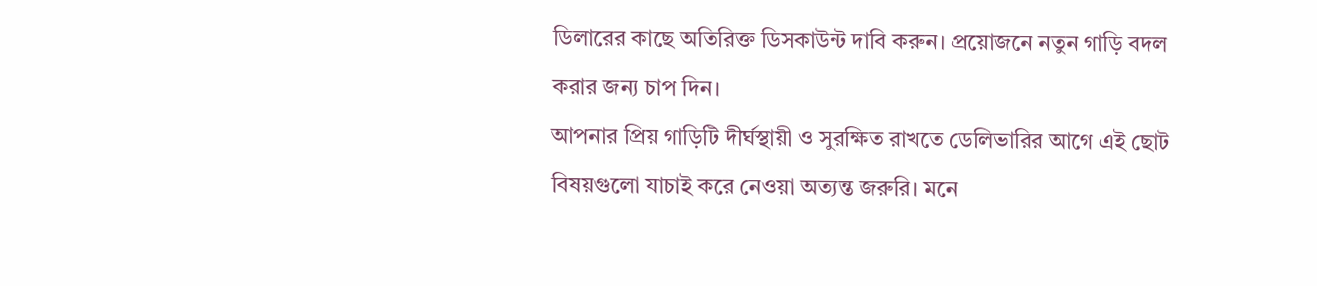ডিলারের কাছে অতিরিক্ত ডিসকাউন্ট দাবি করুন। প্রয়োজনে নতুন গাড়ি বদল করার জন্য চাপ দিন।
আপনার প্রিয় গাড়িটি দীর্ঘস্থায়ী ও সুরক্ষিত রাখতে ডেলিভারির আগে এই ছোট বিষয়গুলো যাচাই করে নেওয়া অত্যন্ত জরুরি। মনে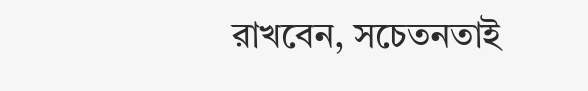রাখবেন, সচেতনতাই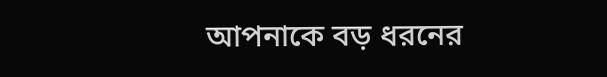আপনাকে বড় ধরনের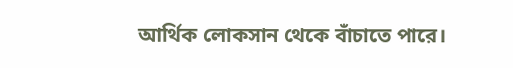আর্থিক লোকসান থেকে বাঁচাতে পারে।